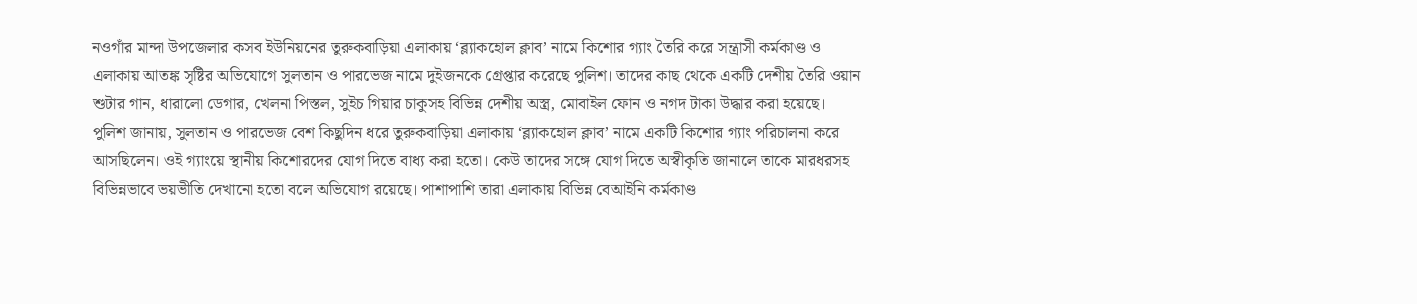নওগাঁর মান্দা উপজেলার কসব ইউনিয়নের তুরুকবাড়িয়া এলাকায় ‘ব্ল্যাকহোল ক্লাব’ নামে কিশোর গ্যাং তৈরি করে সন্ত্রাসী কর্মকাণ্ড ও এলাকায় আতঙ্ক সৃষ্টির অভিযোগে সুলতান ও পারভেজ নামে দুইজনকে গ্রেপ্তার করেছে পুলিশ। তাদের কাছ থেকে একটি দেশীয় তৈরি ওয়ান শুটার গান, ধারালো ডেগার, খেলনা পিস্তল, সুইচ গিয়ার চাকুসহ বিভিন্ন দেশীয় অস্ত্র, মোবাইল ফোন ও নগদ টাকা উদ্ধার করা হয়েছে।
পুলিশ জানায়, সুলতান ও পারভেজ বেশ কিছুদিন ধরে তুরুকবাড়িয়া এলাকায় ‘ব্ল্যাকহোল ক্লাব’ নামে একটি কিশোর গ্যাং পরিচালনা করে আসছিলেন। ওই গ্যাংয়ে স্থানীয় কিশোরদের যোগ দিতে বাধ্য করা হতো। কেউ তাদের সঙ্গে যোগ দিতে অস্বীকৃতি জানালে তাকে মারধরসহ বিভিন্নভাবে ভয়ভীতি দেখানো হতো বলে অভিযোগ রয়েছে। পাশাপাশি তারা এলাকায় বিভিন্ন বেআইনি কর্মকাণ্ড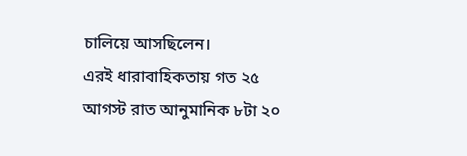চালিয়ে আসছিলেন।
এরই ধারাবাহিকতায় গত ২৫ আগস্ট রাত আনুমানিক ৮টা ২০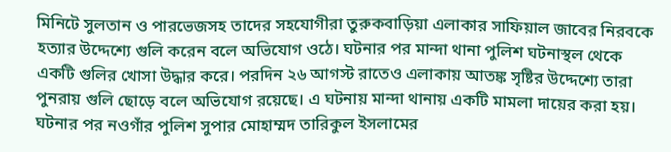মিনিটে সুলতান ও পারভেজসহ তাদের সহযোগীরা তুরুকবাড়িয়া এলাকার সাফিয়াল জাবের নিরবকে হত্যার উদ্দেশ্যে গুলি করেন বলে অভিযোগ ওঠে। ঘটনার পর মান্দা থানা পুলিশ ঘটনাস্থল থেকে একটি গুলির খোসা উদ্ধার করে। পরদিন ২৬ আগস্ট রাতেও এলাকায় আতঙ্ক সৃষ্টির উদ্দেশ্যে তারা পুনরায় গুলি ছোড়ে বলে অভিযোগ রয়েছে। এ ঘটনায় মান্দা থানায় একটি মামলা দায়ের করা হয়।
ঘটনার পর নওগাঁর পুলিশ সুপার মোহাম্মদ তারিকুল ইসলামের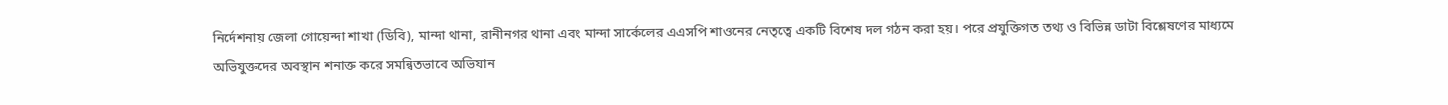নির্দেশনায় জেলা গোয়েন্দা শাখা (ডিবি), মান্দা থানা, রানীনগর থানা এবং মান্দা সার্কেলের এএসপি শাওনের নেতৃত্বে একটি বিশেষ দল গঠন করা হয়। পরে প্রযুক্তিগত তথ্য ও বিভিন্ন ডাটা বিশ্লেষণের মাধ্যমে অভিযুক্তদের অবস্থান শনাক্ত করে সমন্বিতভাবে অভিযান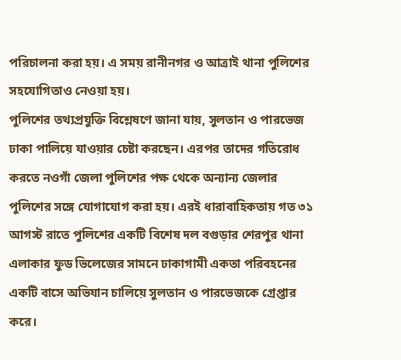পরিচালনা করা হয়। এ সময় রানীনগর ও আত্রাই থানা পুলিশের সহযোগিতাও নেওয়া হয়।
পুলিশের তথ্যপ্রযুক্তি বিশ্লেষণে জানা যায়, সুলতান ও পারভেজ ঢাকা পালিয়ে যাওয়ার চেষ্টা করছেন। এরপর তাদের গতিরোধ করতে নওগাঁ জেলা পুলিশের পক্ষ থেকে অন্যান্য জেলার পুলিশের সঙ্গে যোগাযোগ করা হয়। এরই ধারাবাহিকতায় গত ৩১ আগস্ট রাতে পুলিশের একটি বিশেষ দল বগুড়ার শেরপুর থানা এলাকার ফুড ভিলেজের সামনে ঢাকাগামী একতা পরিবহনের একটি বাসে অভিযান চালিয়ে সুলতান ও পারভেজকে গ্রেপ্তার করে।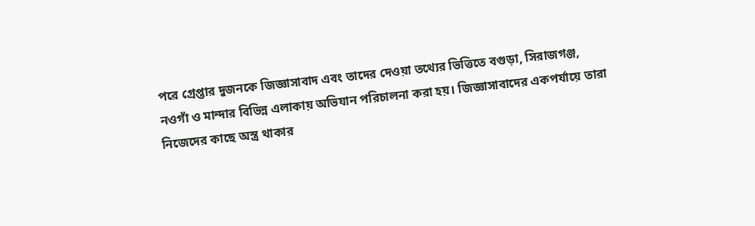পরে গ্রেপ্তার দুজনকে জিজ্ঞাসাবাদ এবং তাদের দেওয়া তথ্যের ভিত্তিতে বগুড়া, সিরাজগঞ্জ, নওগাঁ ও মান্দার বিভিন্ন এলাকায় অভিযান পরিচালনা করা হয়। জিজ্ঞাসাবাদের একপর্যায়ে তারা নিজেদের কাছে অস্ত্র থাকার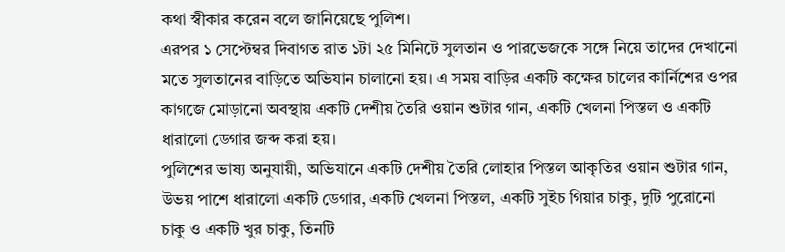কথা স্বীকার করেন বলে জানিয়েছে পুলিশ।
এরপর ১ সেপ্টেম্বর দিবাগত রাত ১টা ২৫ মিনিটে সুলতান ও পারভেজকে সঙ্গে নিয়ে তাদের দেখানো মতে সুলতানের বাড়িতে অভিযান চালানো হয়। এ সময় বাড়ির একটি কক্ষের চালের কার্নিশের ওপর কাগজে মোড়ানো অবস্থায় একটি দেশীয় তৈরি ওয়ান শুটার গান, একটি খেলনা পিস্তল ও একটি ধারালো ডেগার জব্দ করা হয়।
পুলিশের ভাষ্য অনুযায়ী, অভিযানে একটি দেশীয় তৈরি লোহার পিস্তল আকৃতির ওয়ান শুটার গান, উভয় পাশে ধারালো একটি ডেগার, একটি খেলনা পিস্তল, একটি সুইচ গিয়ার চাকু, দুটি পুরোনো চাকু ও একটি খুর চাকু, তিনটি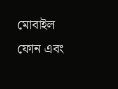মোবাইল ফোন এবং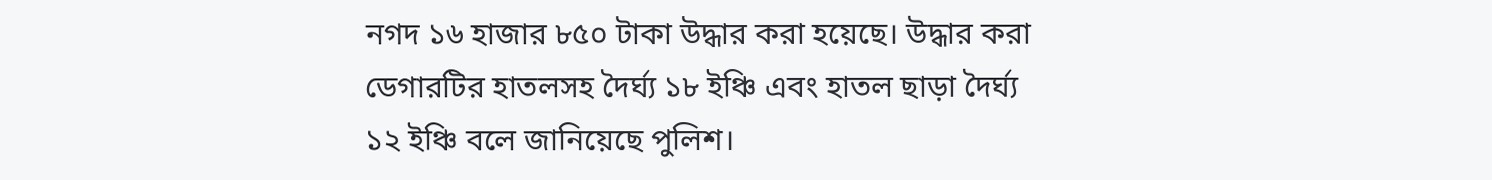নগদ ১৬ হাজার ৮৫০ টাকা উদ্ধার করা হয়েছে। উদ্ধার করা ডেগারটির হাতলসহ দৈর্ঘ্য ১৮ ইঞ্চি এবং হাতল ছাড়া দৈর্ঘ্য ১২ ইঞ্চি বলে জানিয়েছে পুলিশ।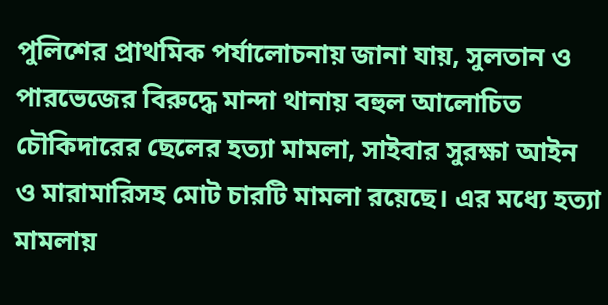পুলিশের প্রাথমিক পর্যালোচনায় জানা যায়, সুলতান ও পারভেজের বিরুদ্ধে মান্দা থানায় বহুল আলোচিত চৌকিদারের ছেলের হত্যা মামলা, সাইবার সুরক্ষা আইন ও মারামারিসহ মোট চারটি মামলা রয়েছে। এর মধ্যে হত্যা মামলায়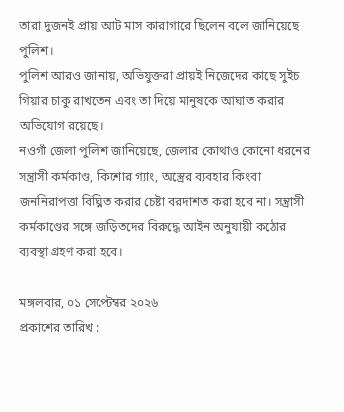তারা দুজনই প্রায় আট মাস কারাগারে ছিলেন বলে জানিয়েছে পুলিশ।
পুলিশ আরও জানায়, অভিযুক্তরা প্রায়ই নিজেদের কাছে সুইচ গিয়ার চাকু রাখতেন এবং তা দিয়ে মানুষকে আঘাত করার অভিযোগ রয়েছে।
নওগাঁ জেলা পুলিশ জানিয়েছে, জেলার কোথাও কোনো ধরনের সন্ত্রাসী কর্মকাণ্ড, কিশোর গ্যাং, অস্ত্রের ব্যবহার কিংবা জননিরাপত্তা বিঘ্নিত করার চেষ্টা বরদাশত করা হবে না। সন্ত্রাসী কর্মকাণ্ডের সঙ্গে জড়িতদের বিরুদ্ধে আইন অনুযায়ী কঠোর ব্যবস্থা গ্রহণ করা হবে।

মঙ্গলবার, ০১ সেপ্টেম্বর ২০২৬
প্রকাশের তারিখ :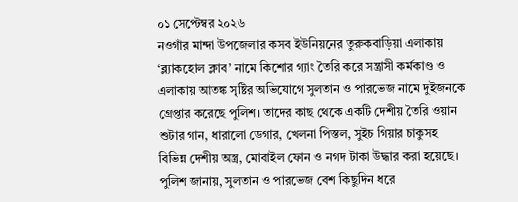০১ সেপ্টেম্বর ২০২৬
নওগাঁর মান্দা উপজেলার কসব ইউনিয়নের তুরুকবাড়িয়া এলাকায় ‘ব্ল্যাকহোল ক্লাব’ নামে কিশোর গ্যাং তৈরি করে সন্ত্রাসী কর্মকাণ্ড ও এলাকায় আতঙ্ক সৃষ্টির অভিযোগে সুলতান ও পারভেজ নামে দুইজনকে গ্রেপ্তার করেছে পুলিশ। তাদের কাছ থেকে একটি দেশীয় তৈরি ওয়ান শুটার গান, ধারালো ডেগার, খেলনা পিস্তল, সুইচ গিয়ার চাকুসহ বিভিন্ন দেশীয় অস্ত্র, মোবাইল ফোন ও নগদ টাকা উদ্ধার করা হয়েছে।
পুলিশ জানায়, সুলতান ও পারভেজ বেশ কিছুদিন ধরে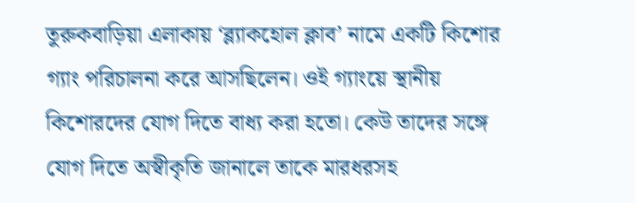তুরুকবাড়িয়া এলাকায় ‘ব্ল্যাকহোল ক্লাব’ নামে একটি কিশোর গ্যাং পরিচালনা করে আসছিলেন। ওই গ্যাংয়ে স্থানীয় কিশোরদের যোগ দিতে বাধ্য করা হতো। কেউ তাদের সঙ্গে যোগ দিতে অস্বীকৃতি জানালে তাকে মারধরসহ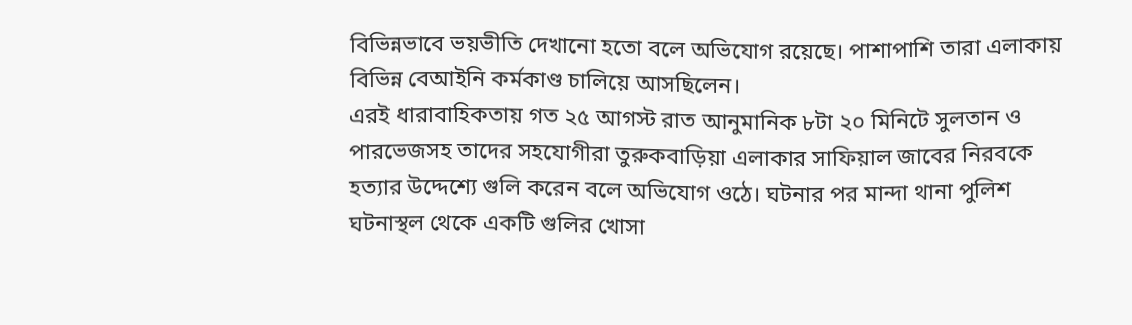বিভিন্নভাবে ভয়ভীতি দেখানো হতো বলে অভিযোগ রয়েছে। পাশাপাশি তারা এলাকায় বিভিন্ন বেআইনি কর্মকাণ্ড চালিয়ে আসছিলেন।
এরই ধারাবাহিকতায় গত ২৫ আগস্ট রাত আনুমানিক ৮টা ২০ মিনিটে সুলতান ও পারভেজসহ তাদের সহযোগীরা তুরুকবাড়িয়া এলাকার সাফিয়াল জাবের নিরবকে হত্যার উদ্দেশ্যে গুলি করেন বলে অভিযোগ ওঠে। ঘটনার পর মান্দা থানা পুলিশ ঘটনাস্থল থেকে একটি গুলির খোসা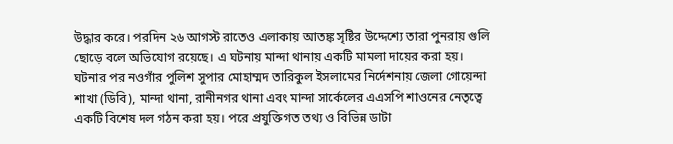উদ্ধার করে। পরদিন ২৬ আগস্ট রাতেও এলাকায় আতঙ্ক সৃষ্টির উদ্দেশ্যে তারা পুনরায় গুলি ছোড়ে বলে অভিযোগ রয়েছে। এ ঘটনায় মান্দা থানায় একটি মামলা দায়ের করা হয়।
ঘটনার পর নওগাঁর পুলিশ সুপার মোহাম্মদ তারিকুল ইসলামের নির্দেশনায় জেলা গোয়েন্দা শাখা (ডিবি), মান্দা থানা, রানীনগর থানা এবং মান্দা সার্কেলের এএসপি শাওনের নেতৃত্বে একটি বিশেষ দল গঠন করা হয়। পরে প্রযুক্তিগত তথ্য ও বিভিন্ন ডাটা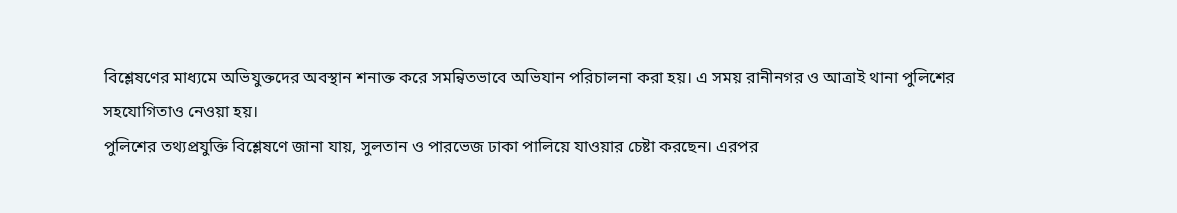বিশ্লেষণের মাধ্যমে অভিযুক্তদের অবস্থান শনাক্ত করে সমন্বিতভাবে অভিযান পরিচালনা করা হয়। এ সময় রানীনগর ও আত্রাই থানা পুলিশের সহযোগিতাও নেওয়া হয়।
পুলিশের তথ্যপ্রযুক্তি বিশ্লেষণে জানা যায়, সুলতান ও পারভেজ ঢাকা পালিয়ে যাওয়ার চেষ্টা করছেন। এরপর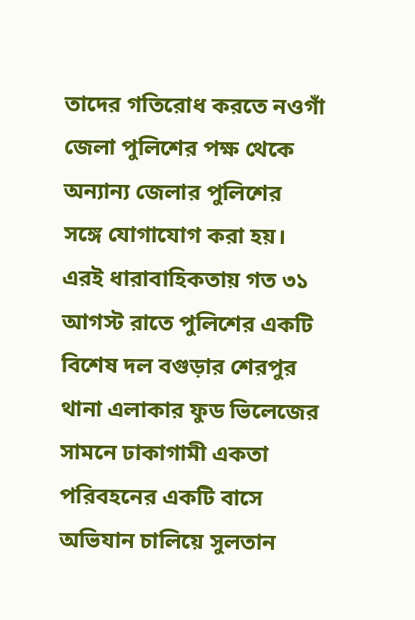তাদের গতিরোধ করতে নওগাঁ জেলা পুলিশের পক্ষ থেকে অন্যান্য জেলার পুলিশের সঙ্গে যোগাযোগ করা হয়। এরই ধারাবাহিকতায় গত ৩১ আগস্ট রাতে পুলিশের একটি বিশেষ দল বগুড়ার শেরপুর থানা এলাকার ফুড ভিলেজের সামনে ঢাকাগামী একতা পরিবহনের একটি বাসে অভিযান চালিয়ে সুলতান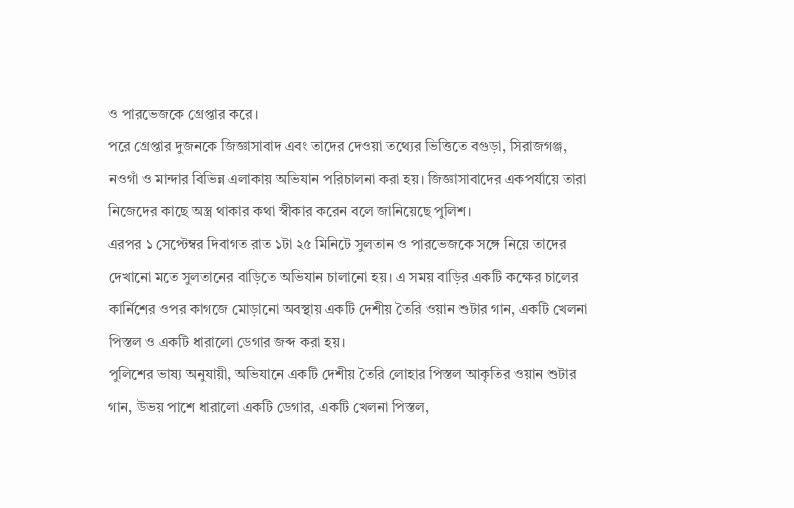ও পারভেজকে গ্রেপ্তার করে।
পরে গ্রেপ্তার দুজনকে জিজ্ঞাসাবাদ এবং তাদের দেওয়া তথ্যের ভিত্তিতে বগুড়া, সিরাজগঞ্জ, নওগাঁ ও মান্দার বিভিন্ন এলাকায় অভিযান পরিচালনা করা হয়। জিজ্ঞাসাবাদের একপর্যায়ে তারা নিজেদের কাছে অস্ত্র থাকার কথা স্বীকার করেন বলে জানিয়েছে পুলিশ।
এরপর ১ সেপ্টেম্বর দিবাগত রাত ১টা ২৫ মিনিটে সুলতান ও পারভেজকে সঙ্গে নিয়ে তাদের দেখানো মতে সুলতানের বাড়িতে অভিযান চালানো হয়। এ সময় বাড়ির একটি কক্ষের চালের কার্নিশের ওপর কাগজে মোড়ানো অবস্থায় একটি দেশীয় তৈরি ওয়ান শুটার গান, একটি খেলনা পিস্তল ও একটি ধারালো ডেগার জব্দ করা হয়।
পুলিশের ভাষ্য অনুযায়ী, অভিযানে একটি দেশীয় তৈরি লোহার পিস্তল আকৃতির ওয়ান শুটার গান, উভয় পাশে ধারালো একটি ডেগার, একটি খেলনা পিস্তল,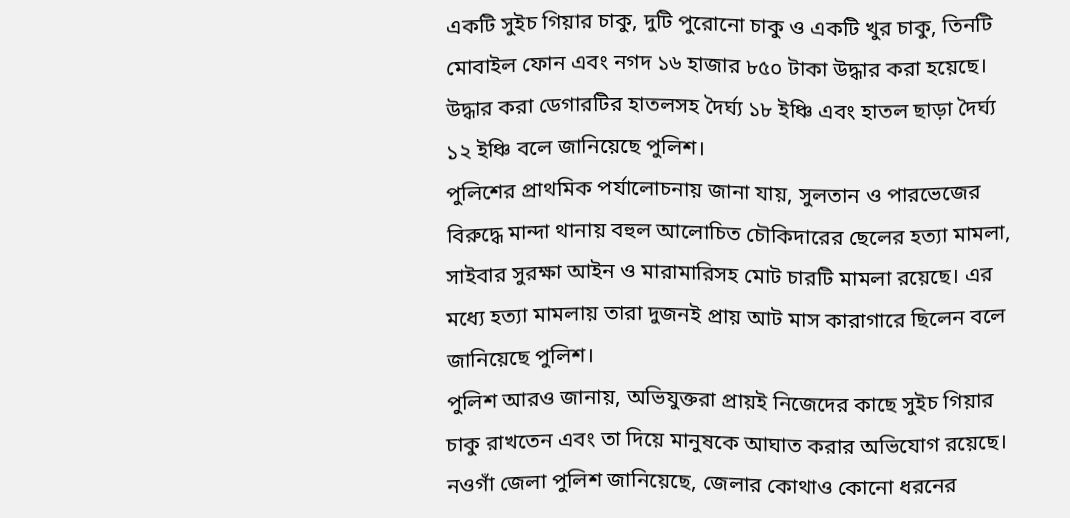একটি সুইচ গিয়ার চাকু, দুটি পুরোনো চাকু ও একটি খুর চাকু, তিনটি মোবাইল ফোন এবং নগদ ১৬ হাজার ৮৫০ টাকা উদ্ধার করা হয়েছে। উদ্ধার করা ডেগারটির হাতলসহ দৈর্ঘ্য ১৮ ইঞ্চি এবং হাতল ছাড়া দৈর্ঘ্য ১২ ইঞ্চি বলে জানিয়েছে পুলিশ।
পুলিশের প্রাথমিক পর্যালোচনায় জানা যায়, সুলতান ও পারভেজের বিরুদ্ধে মান্দা থানায় বহুল আলোচিত চৌকিদারের ছেলের হত্যা মামলা, সাইবার সুরক্ষা আইন ও মারামারিসহ মোট চারটি মামলা রয়েছে। এর মধ্যে হত্যা মামলায় তারা দুজনই প্রায় আট মাস কারাগারে ছিলেন বলে জানিয়েছে পুলিশ।
পুলিশ আরও জানায়, অভিযুক্তরা প্রায়ই নিজেদের কাছে সুইচ গিয়ার চাকু রাখতেন এবং তা দিয়ে মানুষকে আঘাত করার অভিযোগ রয়েছে।
নওগাঁ জেলা পুলিশ জানিয়েছে, জেলার কোথাও কোনো ধরনের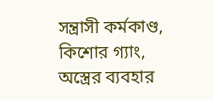সন্ত্রাসী কর্মকাণ্ড, কিশোর গ্যাং, অস্ত্রের ব্যবহার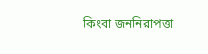কিংবা জননিরাপত্তা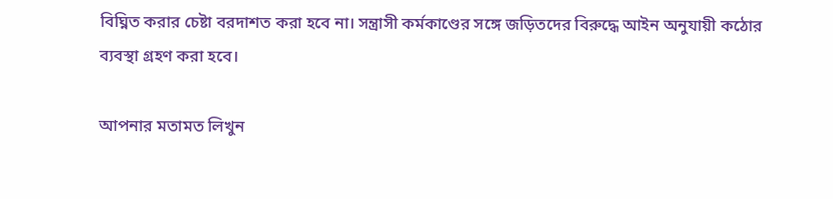বিঘ্নিত করার চেষ্টা বরদাশত করা হবে না। সন্ত্রাসী কর্মকাণ্ডের সঙ্গে জড়িতদের বিরুদ্ধে আইন অনুযায়ী কঠোর ব্যবস্থা গ্রহণ করা হবে।

আপনার মতামত লিখুন